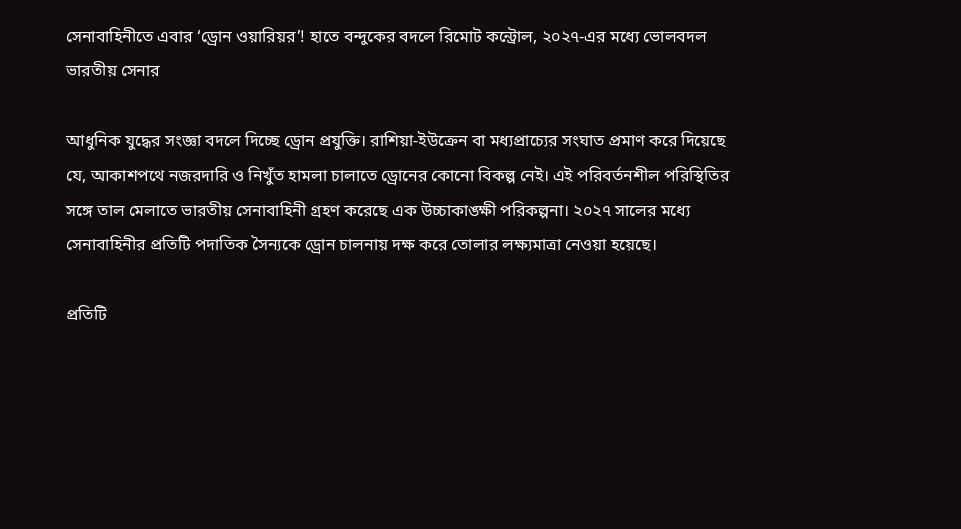সেনাবাহিনীতে এবার ‘ড্রোন ওয়ারিয়র’! হাতে বন্দুকের বদলে রিমোট কন্ট্রোল, ২০২৭-এর মধ্যে ভোলবদল ভারতীয় সেনার

আধুনিক যুদ্ধের সংজ্ঞা বদলে দিচ্ছে ড্রোন প্রযুক্তি। রাশিয়া-ইউক্রেন বা মধ্যপ্রাচ্যের সংঘাত প্রমাণ করে দিয়েছে যে, আকাশপথে নজরদারি ও নিখুঁত হামলা চালাতে ড্রোনের কোনো বিকল্প নেই। এই পরিবর্তনশীল পরিস্থিতির সঙ্গে তাল মেলাতে ভারতীয় সেনাবাহিনী গ্রহণ করেছে এক উচ্চাকাঙ্ক্ষী পরিকল্পনা। ২০২৭ সালের মধ্যে সেনাবাহিনীর প্রতিটি পদাতিক সৈন্যকে ড্রোন চালনায় দক্ষ করে তোলার লক্ষ্যমাত্রা নেওয়া হয়েছে।

প্রতিটি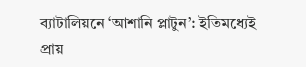ব্যাটালিয়নে ‘আশানি প্লাটুন’: ইতিমধ্যেই প্রায়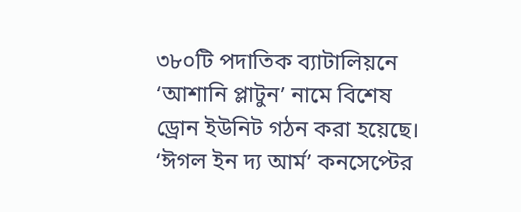৩৮০টি পদাতিক ব্যাটালিয়নে ‘আশানি প্লাটুন’ নামে বিশেষ ড্রোন ইউনিট গঠন করা হয়েছে। ‘ঈগল ইন দ্য আর্ম’ কনসেপ্টের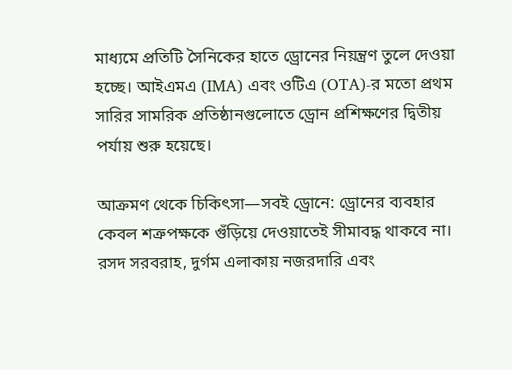মাধ্যমে প্রতিটি সৈনিকের হাতে ড্রোনের নিয়ন্ত্রণ তুলে দেওয়া হচ্ছে। আইএমএ (IMA) এবং ওটিএ (OTA)-র মতো প্রথম সারির সামরিক প্রতিষ্ঠানগুলোতে ড্রোন প্রশিক্ষণের দ্বিতীয় পর্যায় শুরু হয়েছে।

আক্রমণ থেকে চিকিৎসা—সবই ড্রোনে: ড্রোনের ব্যবহার কেবল শত্রুপক্ষকে গুঁড়িয়ে দেওয়াতেই সীমাবদ্ধ থাকবে না। রসদ সরবরাহ, দুর্গম এলাকায় নজরদারি এবং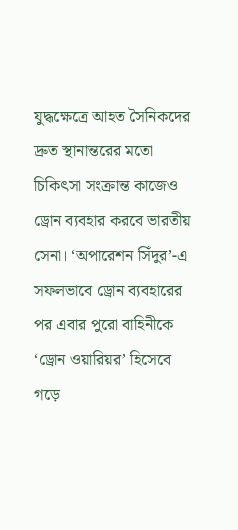যুদ্ধক্ষেত্রে আহত সৈনিকদের দ্রুত স্থানান্তরের মতো চিকিৎসা সংক্রান্ত কাজেও ড্রোন ব্যবহার করবে ভারতীয় সেনা। ‘অপারেশন সিঁদুর’-এ সফলভাবে ড্রোন ব্যবহারের পর এবার পুরো বাহিনীকে ‘ড্রোন ওয়ারিয়র’ হিসেবে গড়ে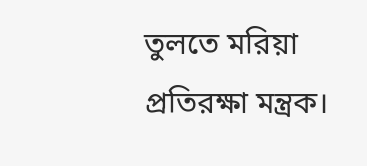তুলতে মরিয়া প্রতিরক্ষা মন্ত্রক।